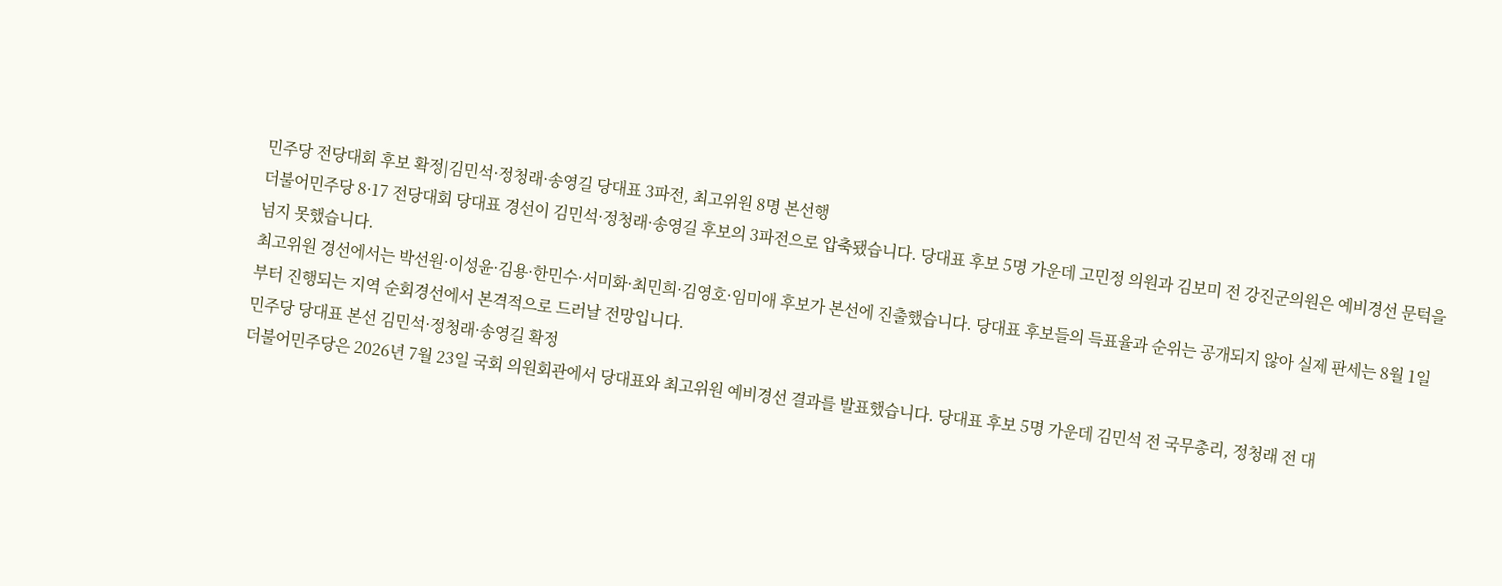민주당 전당대회 후보 확정|김민석·정청래·송영길 당대표 3파전, 최고위원 8명 본선행
더불어민주당 8·17 전당대회 당대표 경선이 김민석·정청래·송영길 후보의 3파전으로 압축됐습니다. 당대표 후보 5명 가운데 고민정 의원과 김보미 전 강진군의원은 예비경선 문턱을 넘지 못했습니다.
최고위원 경선에서는 박선원·이성윤·김용·한민수·서미화·최민희·김영호·임미애 후보가 본선에 진출했습니다. 당대표 후보들의 득표율과 순위는 공개되지 않아 실제 판세는 8월 1일부터 진행되는 지역 순회경선에서 본격적으로 드러날 전망입니다.
민주당 당대표 본선 김민석·정청래·송영길 확정
더불어민주당은 2026년 7월 23일 국회 의원회관에서 당대표와 최고위원 예비경선 결과를 발표했습니다. 당대표 후보 5명 가운데 김민석 전 국무총리, 정청래 전 대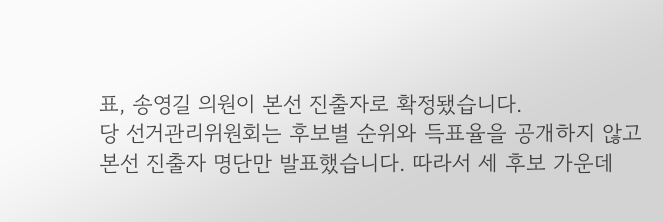표, 송영길 의원이 본선 진출자로 확정됐습니다.
당 선거관리위원회는 후보별 순위와 득표율을 공개하지 않고 본선 진출자 명단만 발표했습니다. 따라서 세 후보 가운데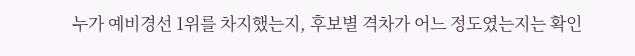누가 예비경선 1위를 차지했는지, 후보별 격차가 어느 정도였는지는 확인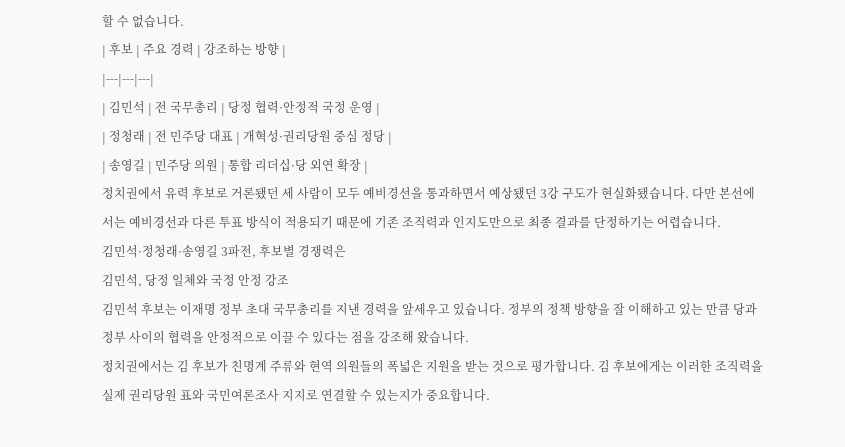할 수 없습니다.
| 후보 | 주요 경력 | 강조하는 방향 |
|---|---|---|
| 김민석 | 전 국무총리 | 당정 협력·안정적 국정 운영 |
| 정청래 | 전 민주당 대표 | 개혁성·권리당원 중심 정당 |
| 송영길 | 민주당 의원 | 통합 리더십·당 외연 확장 |
정치권에서 유력 후보로 거론됐던 세 사람이 모두 예비경선을 통과하면서 예상됐던 3강 구도가 현실화됐습니다. 다만 본선에서는 예비경선과 다른 투표 방식이 적용되기 때문에 기존 조직력과 인지도만으로 최종 결과를 단정하기는 어렵습니다.
김민석·정청래·송영길 3파전, 후보별 경쟁력은
김민석, 당정 일체와 국정 안정 강조
김민석 후보는 이재명 정부 초대 국무총리를 지낸 경력을 앞세우고 있습니다. 정부의 정책 방향을 잘 이해하고 있는 만큼 당과 정부 사이의 협력을 안정적으로 이끌 수 있다는 점을 강조해 왔습니다.
정치권에서는 김 후보가 친명계 주류와 현역 의원들의 폭넓은 지원을 받는 것으로 평가합니다. 김 후보에게는 이러한 조직력을 실제 권리당원 표와 국민여론조사 지지로 연결할 수 있는지가 중요합니다.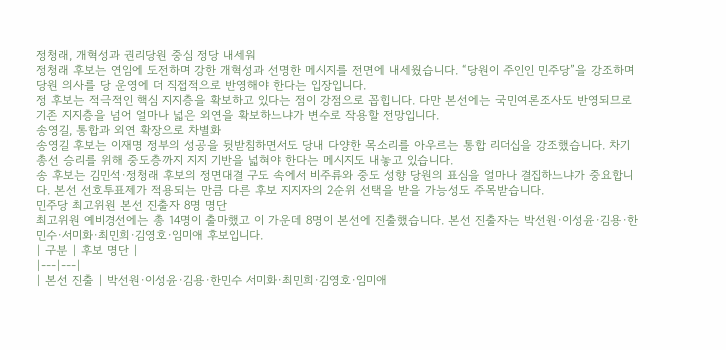정청래, 개혁성과 권리당원 중심 정당 내세워
정청래 후보는 연임에 도전하며 강한 개혁성과 선명한 메시지를 전면에 내세웠습니다. “당원이 주인인 민주당”을 강조하며 당원 의사를 당 운영에 더 직접적으로 반영해야 한다는 입장입니다.
정 후보는 적극적인 핵심 지지층을 확보하고 있다는 점이 강점으로 꼽힙니다. 다만 본선에는 국민여론조사도 반영되므로 기존 지지층을 넘어 얼마나 넓은 외연을 확보하느냐가 변수로 작용할 전망입니다.
송영길, 통합과 외연 확장으로 차별화
송영길 후보는 이재명 정부의 성공을 뒷받침하면서도 당내 다양한 목소리를 아우르는 통합 리더십을 강조했습니다. 차기 총선 승리를 위해 중도층까지 지지 기반을 넓혀야 한다는 메시지도 내놓고 있습니다.
송 후보는 김민석·정청래 후보의 정면대결 구도 속에서 비주류와 중도 성향 당원의 표심을 얼마나 결집하느냐가 중요합니다. 본선 선호투표제가 적용되는 만큼 다른 후보 지지자의 2순위 선택을 받을 가능성도 주목받습니다.
민주당 최고위원 본선 진출자 8명 명단
최고위원 예비경선에는 총 14명이 출마했고 이 가운데 8명이 본선에 진출했습니다. 본선 진출자는 박선원·이성윤·김용·한민수·서미화·최민희·김영호·임미애 후보입니다.
| 구분 | 후보 명단 |
|---|---|
| 본선 진출 | 박선원·이성윤·김용·한민수 서미화·최민희·김영호·임미애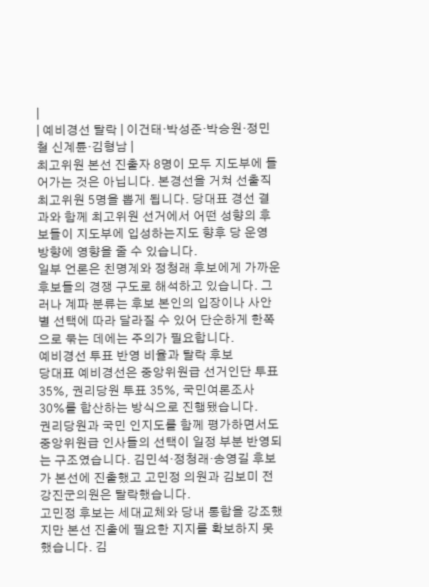|
| 예비경선 탈락 | 이건태·박성준·박승원·정민철 신계륜·김형남 |
최고위원 본선 진출자 8명이 모두 지도부에 들어가는 것은 아닙니다. 본경선을 거쳐 선출직 최고위원 5명을 뽑게 됩니다. 당대표 경선 결과와 함께 최고위원 선거에서 어떤 성향의 후보들이 지도부에 입성하는지도 향후 당 운영 방향에 영향을 줄 수 있습니다.
일부 언론은 친명계와 정청래 후보에게 가까운 후보들의 경쟁 구도로 해석하고 있습니다. 그러나 계파 분류는 후보 본인의 입장이나 사안별 선택에 따라 달라질 수 있어 단순하게 한쪽으로 묶는 데에는 주의가 필요합니다.
예비경선 투표 반영 비율과 탈락 후보
당대표 예비경선은 중앙위원급 선거인단 투표 35%, 권리당원 투표 35%, 국민여론조사 30%를 합산하는 방식으로 진행됐습니다.
권리당원과 국민 인지도를 함께 평가하면서도 중앙위원급 인사들의 선택이 일정 부분 반영되는 구조였습니다. 김민석·정청래·송영길 후보가 본선에 진출했고 고민정 의원과 김보미 전 강진군의원은 탈락했습니다.
고민정 후보는 세대교체와 당내 통합을 강조했지만 본선 진출에 필요한 지지를 확보하지 못했습니다. 김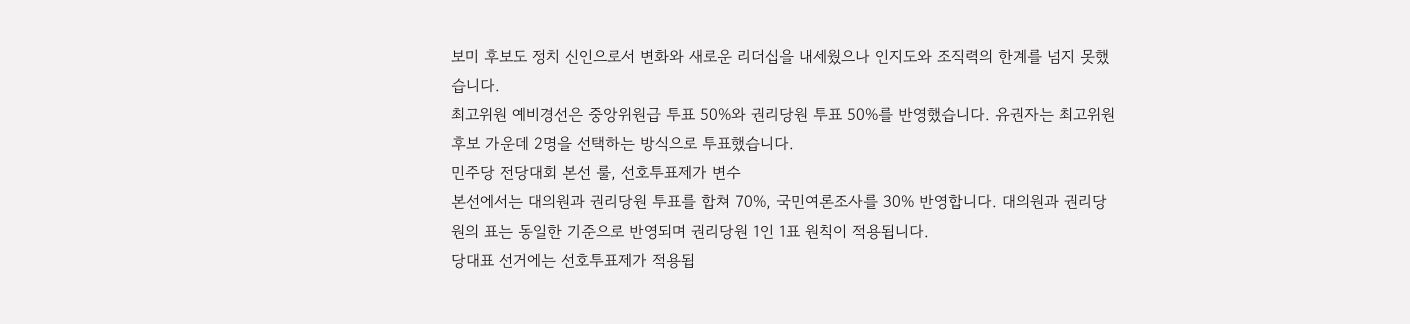보미 후보도 정치 신인으로서 변화와 새로운 리더십을 내세웠으나 인지도와 조직력의 한계를 넘지 못했습니다.
최고위원 예비경선은 중앙위원급 투표 50%와 권리당원 투표 50%를 반영했습니다. 유권자는 최고위원 후보 가운데 2명을 선택하는 방식으로 투표했습니다.
민주당 전당대회 본선 룰, 선호투표제가 변수
본선에서는 대의원과 권리당원 투표를 합쳐 70%, 국민여론조사를 30% 반영합니다. 대의원과 권리당원의 표는 동일한 기준으로 반영되며 권리당원 1인 1표 원칙이 적용됩니다.
당대표 선거에는 선호투표제가 적용됩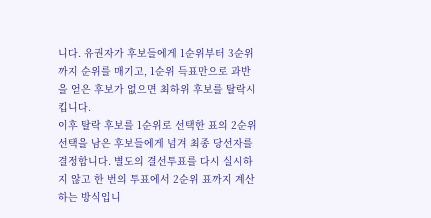니다. 유권자가 후보들에게 1순위부터 3순위까지 순위를 매기고, 1순위 득표만으로 과반을 얻은 후보가 없으면 최하위 후보를 탈락시킵니다.
이후 탈락 후보를 1순위로 선택한 표의 2순위 선택을 남은 후보들에게 넘겨 최종 당선자를 결정합니다. 별도의 결선투표를 다시 실시하지 않고 한 번의 투표에서 2순위 표까지 계산하는 방식입니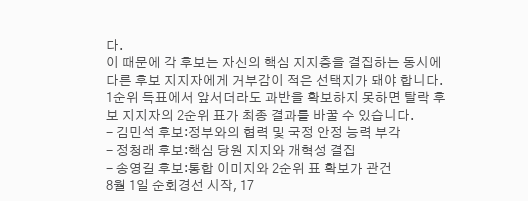다.
이 때문에 각 후보는 자신의 핵심 지지층을 결집하는 동시에 다른 후보 지지자에게 거부감이 적은 선택지가 돼야 합니다. 1순위 득표에서 앞서더라도 과반을 확보하지 못하면 탈락 후보 지지자의 2순위 표가 최종 결과를 바꿀 수 있습니다.
- 김민석 후보:정부와의 협력 및 국정 안정 능력 부각
- 정청래 후보:핵심 당원 지지와 개혁성 결집
- 송영길 후보:통합 이미지와 2순위 표 확보가 관건
8월 1일 순회경선 시작, 17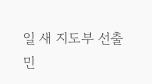일 새 지도부 선출
민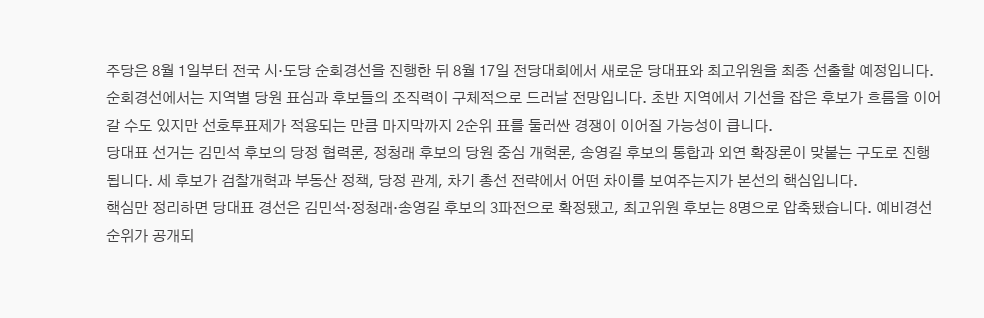주당은 8월 1일부터 전국 시·도당 순회경선을 진행한 뒤 8월 17일 전당대회에서 새로운 당대표와 최고위원을 최종 선출할 예정입니다.
순회경선에서는 지역별 당원 표심과 후보들의 조직력이 구체적으로 드러날 전망입니다. 초반 지역에서 기선을 잡은 후보가 흐름을 이어갈 수도 있지만 선호투표제가 적용되는 만큼 마지막까지 2순위 표를 둘러싼 경쟁이 이어질 가능성이 큽니다.
당대표 선거는 김민석 후보의 당정 협력론, 정청래 후보의 당원 중심 개혁론, 송영길 후보의 통합과 외연 확장론이 맞붙는 구도로 진행됩니다. 세 후보가 검찰개혁과 부동산 정책, 당정 관계, 차기 총선 전략에서 어떤 차이를 보여주는지가 본선의 핵심입니다.
핵심만 정리하면 당대표 경선은 김민석·정청래·송영길 후보의 3파전으로 확정됐고, 최고위원 후보는 8명으로 압축됐습니다. 예비경선 순위가 공개되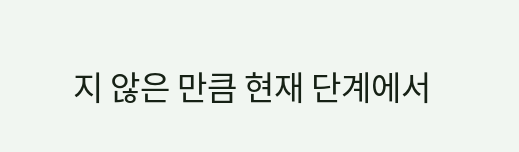지 않은 만큼 현재 단계에서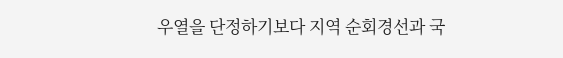우열을 단정하기보다 지역 순회경선과 국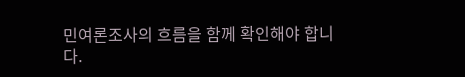민여론조사의 흐름을 함께 확인해야 합니다.